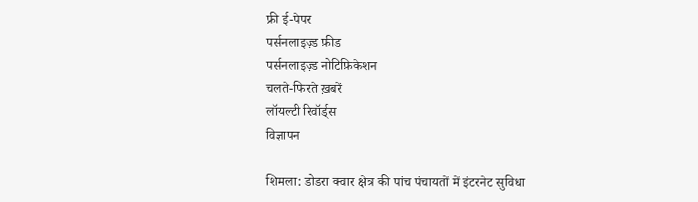फ्री ई-पेपर
पर्सनलाइज़्ड फ़ीड
पर्सनलाइज़्ड नोटिफ़िकेशन
चलते-फिरते ख़बरें
लॉयल्टी रिवॉर्ड्स
विज्ञापन

शिमला: डोडरा क्वार क्षेत्र की पांच पंचायतों में इंटरनेट सुविधा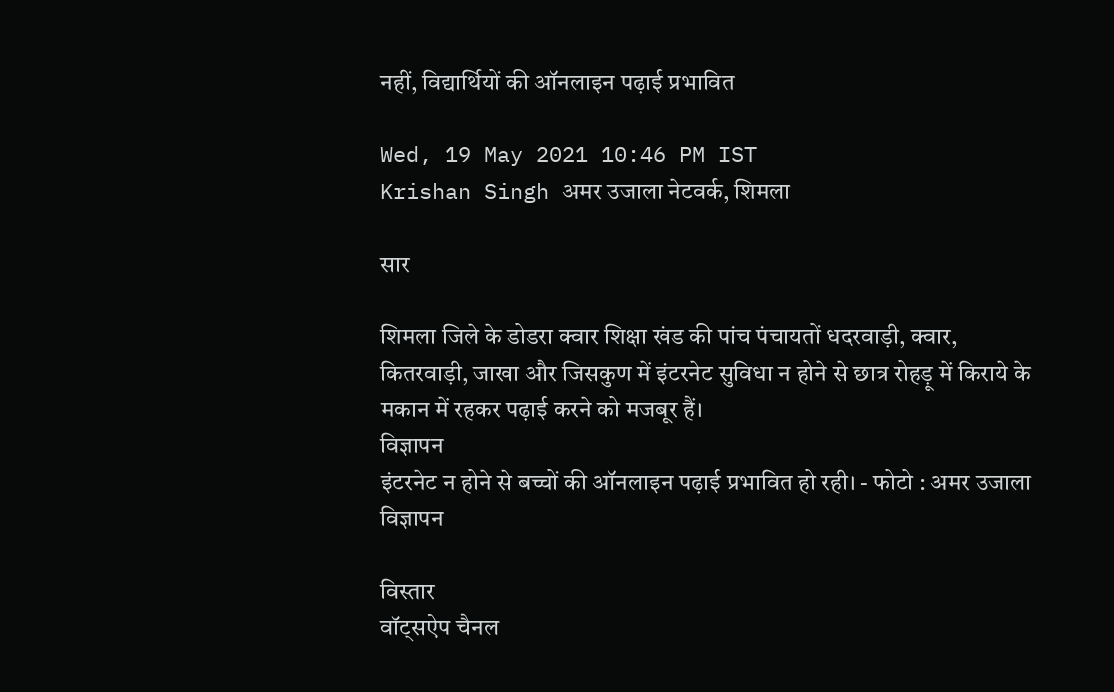नहीं, विद्यार्थियों की ऑनलाइन पढ़ाई प्रभावित

Wed, 19 May 2021 10:46 PM IST
Krishan Singh अमर उजाला नेटवर्क, शिमला

सार

शिमला जिले के डोडरा क्वार शिक्षा खंड की पांच पंचायतों धदरवाड़ी, क्वार, कितरवाड़ी, जाखा और जिसकुण में इंटरनेट सुविधा न होने से छात्र रोहड़ू में किराये के मकान में रहकर पढ़ाई करने को मजबूर हैं।
विज्ञापन
इंटरनेट न होने से बच्चों की ऑनलाइन पढ़ाई प्रभावित हो रही। - फोटो : अमर उजाला
विज्ञापन

विस्तार
वॉट्सऐप चैनल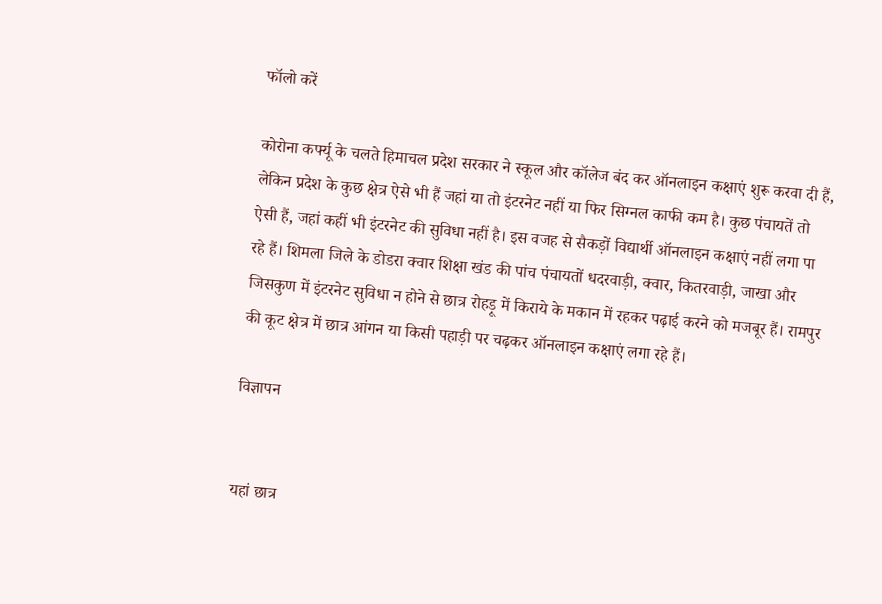फॉलो करें

कोरोना कर्फ्यू के चलते हिमाचल प्रदेश सरकार ने स्कूल और कॉलेज बंद कर ऑनलाइन कक्षाएं शुरू करवा दी हैं, लेकिन प्रदेश के कुछ क्षेत्र ऐसे भी हैं जहां या तो इंटरनेट नहीं या फिर सिग्नल काफी कम है। कुछ पंचायतें तो ऐसी हैं, जहां कहीं भी इंटरनेट की सुविधा नहीं है। इस वजह से सैकड़ों विद्यार्थी ऑनलाइन कक्षाएं नहीं लगा पा रहे हैं। शिमला जिले के डोडरा क्वार शिक्षा खंड की पांच पंचायतों धदरवाड़ी, क्वार, कितरवाड़ी, जाखा और जिसकुण में इंटरनेट सुविधा न होने से छात्र रोहड़ू में किराये के मकान में रहकर पढ़ाई करने को मजबूर हैं। रामपुर की कूट क्षेत्र में छात्र आंगन या किसी पहाड़ी पर चढ़कर ऑनलाइन कक्षाएं लगा रहे हैं।

विज्ञापन


यहां छात्र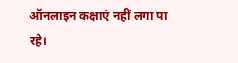ऑनलाइन कक्षाएं नहीं लगा पा रहे।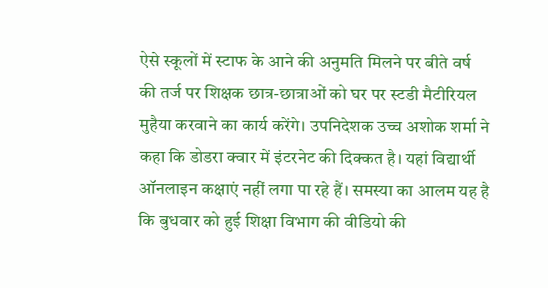ऐसे स्कूलों में स्टाफ के आने की अनुमति मिलने पर बीते वर्ष की तर्ज पर शिक्षक छात्र-छात्राओं को घर पर स्टडी मैटीरियल मुहैया करवाने का कार्य करेंगे। उपनिदेशक उच्च अशोक शर्मा ने कहा कि डोडरा क्वार में इंटरनेट की दिक्कत है। यहां विद्यार्थी ऑनलाइन कक्षाएं नहीं लगा पा रहे हैं। समस्या का आलम यह है कि बुधवार को हुई शिक्षा विभाग की वीडियो की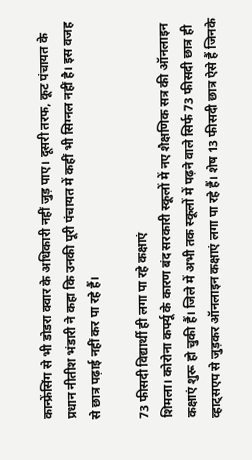कान्फ्रेंसिंग से भी डोडरा क्वार के अधिकारी नहीं जुड़ पाए। दूसरी तरफ, कूट पंचायत के प्रधान नीतीश भंडारी ने कहा कि उनकी पूरी पंचायत में कहीं भी सिग्नल नहीं है। इस वजह से छात्र पढ़ाई नहीं कर पा रहे हैं।

73 फीसदी विद्यार्थी ही लगा पा रहे कक्षाएं
शिमला। कोरोना कर्फ्यू के कारण बंद सरकारी स्कूलों में नए शैक्षणिक सत्र की ऑनलाइन कक्षाएं शुरू हो चुकी हैं। जिले में अभी तक स्कूलों में पढ़ने वाले सिर्फ 73 फीसदी छात्र ही व्हाट्सएप से जुड़कर ऑनलाइन कक्षाएं लगा पा रहे हैं। शेष 13 फीसदी छात्र ऐसे हैं जिनके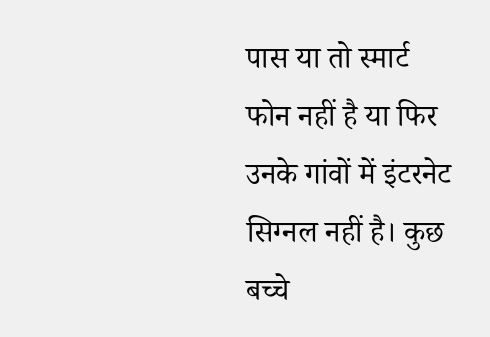पास या तो स्मार्ट फोन नहीं है या फिर उनके गांवों में इंटरनेट सिग्नल नहीं है। कुछ बच्चे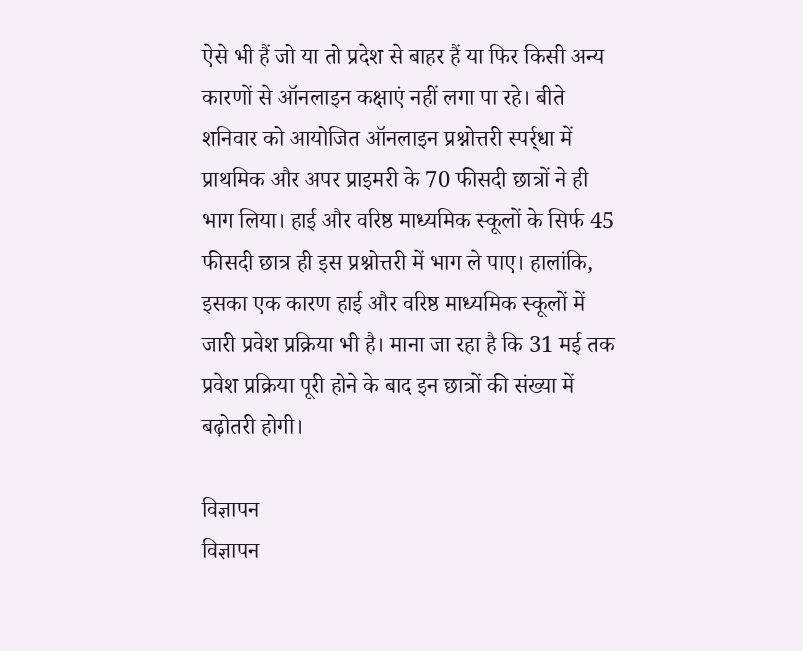ऐसे भी हैं जो या तो प्रदेश से बाहर हैं या फिर किसी अन्य कारणों से ऑनलाइन कक्षाएं नहीं लगा पा रहे। बीते शनिवार को आयोजित ऑनलाइन प्रश्नोत्तरी स्पर्र्धा में प्राथमिक और अपर प्राइमरी के 70 फीसदी छात्रों ने ही भाग लिया। हाई और वरिष्ठ माध्यमिक स्कूलों के सिर्फ 45 फीसदी छात्र ही इस प्रश्नोत्तरी में भाग ले पाए। हालांकि, इसका एक कारण हाई और वरिष्ठ माध्यमिक स्कूलों में जारी प्रवेश प्रक्रिया भी है। माना जा रहा है कि 31 मई तक प्रवेश प्रक्रिया पूरी होने के बाद इन छात्रों की संख्या में बढ़ोतरी होगी।

विज्ञापन
विज्ञापन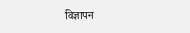विज्ञापन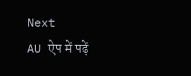Next
AU ऐप में पढ़ें